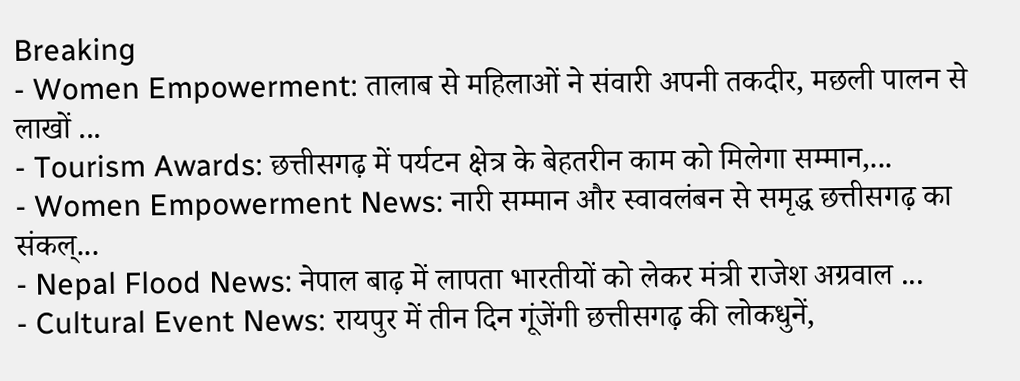Breaking
- Women Empowerment: तालाब से महिलाओं ने संवारी अपनी तकदीर, मछली पालन से लाखों ...
- Tourism Awards: छत्तीसगढ़ में पर्यटन क्षेत्र के बेहतरीन काम को मिलेगा सम्मान,...
- Women Empowerment News: नारी सम्मान और स्वावलंबन से समृद्ध छत्तीसगढ़ का संकल्...
- Nepal Flood News: नेपाल बाढ़ में लापता भारतीयों को लेकर मंत्री राजेश अग्रवाल ...
- Cultural Event News: रायपुर में तीन दिन गूंजेंगी छत्तीसगढ़ की लोकधुनें,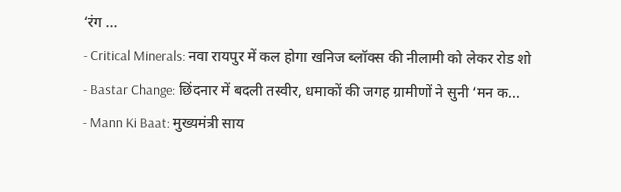‘रंग ...
- Critical Minerals: नवा रायपुर में कल होगा खनिज ब्लॉक्स की नीलामी को लेकर रोड शो
- Bastar Change: छिंदनार में बदली तस्वीर, धमाकों की जगह ग्रामीणों ने सुनी ‘मन क...
- Mann Ki Baat: मुख्यमंत्री साय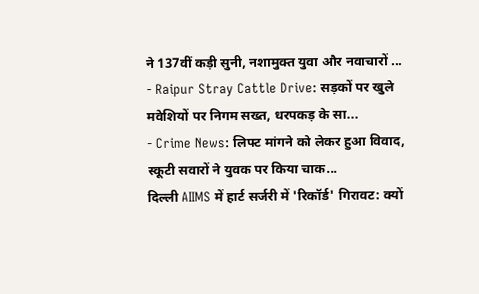ने 137वीं कड़ी सुनी, नशामुक्त युवा और नवाचारों ...
- Raipur Stray Cattle Drive: सड़कों पर खुले मवेशियों पर निगम सख्त, धरपकड़ के सा...
- Crime News: लिफ्ट मांगने को लेकर हुआ विवाद, स्कूटी सवारों ने युवक पर किया चाक...
दिल्ली AIIMS में हार्ट सर्जरी में 'रिकॉर्ड' गिरावट: क्यों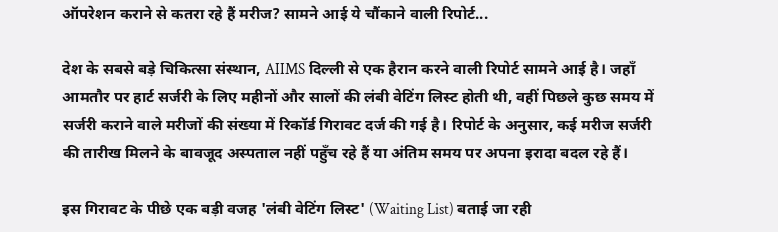ऑपरेशन कराने से कतरा रहे हैं मरीज? सामने आई ये चौंकाने वाली रिपोर्ट...

देश के सबसे बड़े चिकित्सा संस्थान, AIIMS दिल्ली से एक हैरान करने वाली रिपोर्ट सामने आई है। जहाँ आमतौर पर हार्ट सर्जरी के लिए महीनों और सालों की लंबी वेटिंग लिस्ट होती थी, वहीं पिछले कुछ समय में सर्जरी कराने वाले मरीजों की संख्या में रिकॉर्ड गिरावट दर्ज की गई है। रिपोर्ट के अनुसार, कई मरीज सर्जरी की तारीख मिलने के बावजूद अस्पताल नहीं पहुँच रहे हैं या अंतिम समय पर अपना इरादा बदल रहे हैं।

इस गिरावट के पीछे एक बड़ी वजह 'लंबी वेटिंग लिस्ट' (Waiting List) बताई जा रही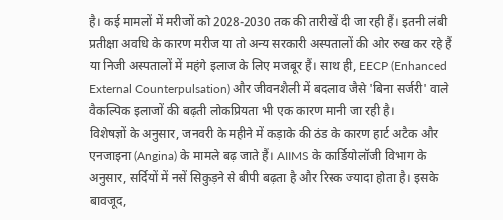है। कई मामलों में मरीजों को 2028-2030 तक की तारीखें दी जा रही हैं। इतनी लंबी प्रतीक्षा अवधि के कारण मरीज या तो अन्य सरकारी अस्पतालों की ओर रुख कर रहे हैं या निजी अस्पतालों में महंगे इलाज के लिए मजबूर हैं। साथ ही, EECP (Enhanced External Counterpulsation) और जीवनशैली में बदलाव जैसे 'बिना सर्जरी' वाले वैकल्पिक इलाजों की बढ़ती लोकप्रियता भी एक कारण मानी जा रही है।
विशेषज्ञों के अनुसार, जनवरी के महीने में कड़ाके की ठंड के कारण हार्ट अटैक और एनजाइना (Angina) के मामले बढ़ जाते हैं। AIIMS के कार्डियोलॉजी विभाग के अनुसार, सर्दियों में नसें सिकुड़ने से बीपी बढ़ता है और रिस्क ज्यादा होता है। इसके बावजूद,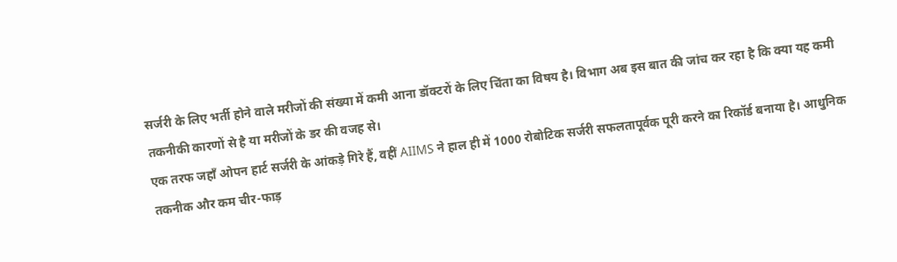सर्जरी के लिए भर्ती होने वाले मरीजों की संख्या में कमी आना डॉक्टरों के लिए चिंता का विषय है। विभाग अब इस बात की जांच कर रहा है कि क्या यह कमी तकनीकी कारणों से है या मरीजों के डर की वजह से।
एक तरफ जहाँ ओपन हार्ट सर्जरी के आंकड़े गिरे हैं, वहीं AIIMS ने हाल ही में 1000 रोबोटिक सर्जरी सफलतापूर्वक पूरी करने का रिकॉर्ड बनाया है। आधुनिक तकनीक और कम चीर-फाड़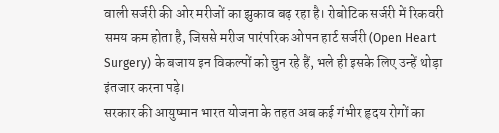वाली सर्जरी की ओर मरीजों का झुकाव बढ़ रहा है। रोबोटिक सर्जरी में रिकवरी समय कम होता है, जिससे मरीज पारंपरिक ओपन हार्ट सर्जरी (Open Heart Surgery) के बजाय इन विकल्पों को चुन रहे हैं, भले ही इसके लिए उन्हें थोड़ा इंतजार करना पड़े।
सरकार की आयुष्मान भारत योजना के तहत अब कई गंभीर हृदय रोगों का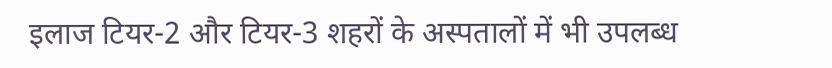इलाज टियर-2 और टियर-3 शहरों के अस्पतालों में भी उपलब्ध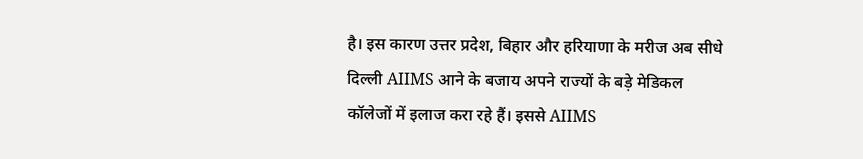है। इस कारण उत्तर प्रदेश, बिहार और हरियाणा के मरीज अब सीधे दिल्ली AIIMS आने के बजाय अपने राज्यों के बड़े मेडिकल कॉलेजों में इलाज करा रहे हैं। इससे AIIMS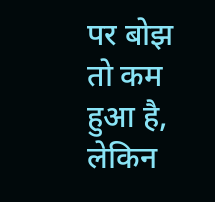पर बोझ तो कम हुआ है, लेकिन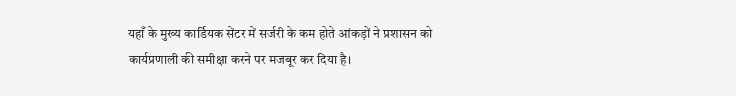यहाँ के मुख्य कार्डियक सेंटर में सर्जरी के कम होते आंकड़ों ने प्रशासन को कार्यप्रणाली की समीक्षा करने पर मजबूर कर दिया है।